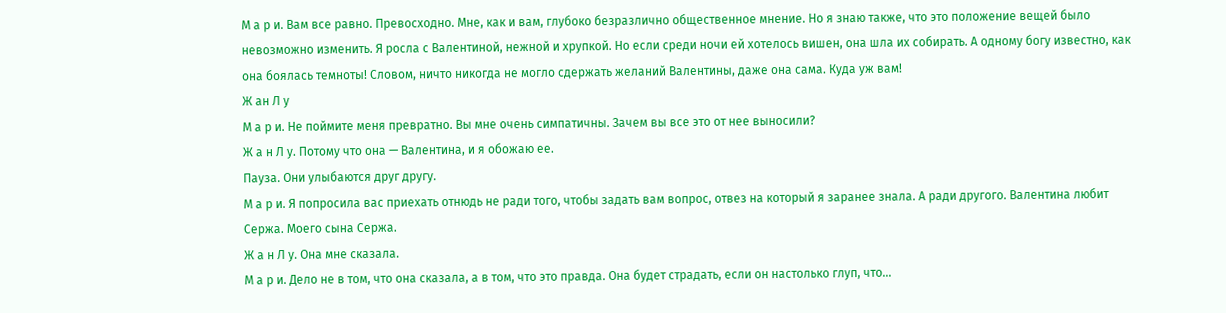М а р и. Вам все равно. Превосходно. Мне, как и вам, глубоко безразлично общественное мнение. Но я знаю также, что это положение вещей было невозможно изменить. Я росла с Валентиной, нежной и хрупкой. Но если среди ночи ей хотелось вишен, она шла их собирать. А одному богу известно, как она боялась темноты! Словом, ничто никогда не могло сдержать желаний Валентины, даже она сама. Куда уж вам!
Ж ан Л у
М а р и. Не поймите меня превратно. Вы мне очень симпатичны. Зачем вы все это от нее выносили?
Ж а н Л у. Потому что она — Валентина, и я обожаю ее.
Пауза. Они улыбаются друг другу.
М а р и. Я попросила вас приехать отнюдь не ради того, чтобы задать вам вопрос, отвез на который я заранее знала. А ради другого. Валентина любит Сержа. Моего сына Сержа.
Ж а н Л у. Она мне сказала.
М а р и. Дело не в том, что она сказала, а в том, что это правда. Она будет страдать, если он настолько глуп, что…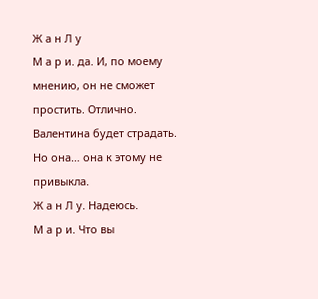Ж а н Л у
М а р и. да. И, по моему мнению, он не сможет простить. Отлично.
Валентина будет страдать. Но она… она к этому не привыкла.
Ж а н Л у. Надеюсь.
М а р и. Что вы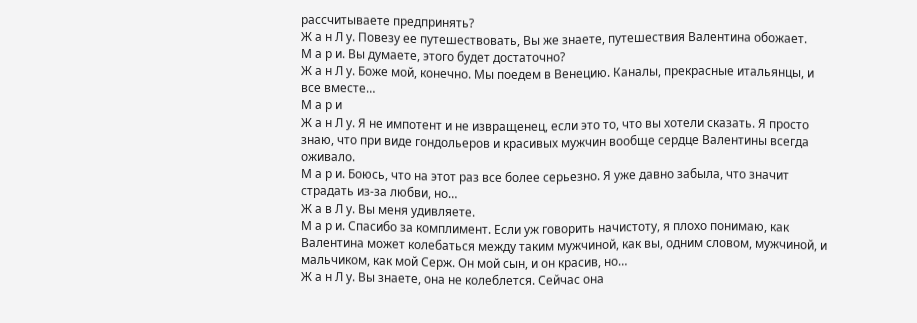рассчитываете предпринять?
Ж а н Л у. Повезу ее путешествовать, Вы же знаете, путешествия Валентина обожает.
М а р и. Вы думаете, этого будет достаточно?
Ж а н Л у. Боже мой, конечно. Мы поедем в Венецию. Каналы, прекрасные итальянцы, и все вместе…
М а р и
Ж а н Л у. Я не импотент и не извращенец, если это то, что вы хотели сказать. Я просто знаю, что при виде гондольеров и красивых мужчин вообще сердце Валентины всегда оживало.
М а р и. Боюсь, что на этот раз все более серьезно. Я уже давно забыла, что значит страдать из-за любви, но…
Ж а в Л у. Вы меня удивляете.
М а р и. Спасибо за комплимент. Если уж говорить начистоту, я плохо понимаю, как Валентина может колебаться между таким мужчиной, как вы, одним словом, мужчиной, и мальчиком, как мой Серж. Он мой сын, и он красив, но…
Ж а н Л у. Вы знаете, она не колеблется. Сейчас она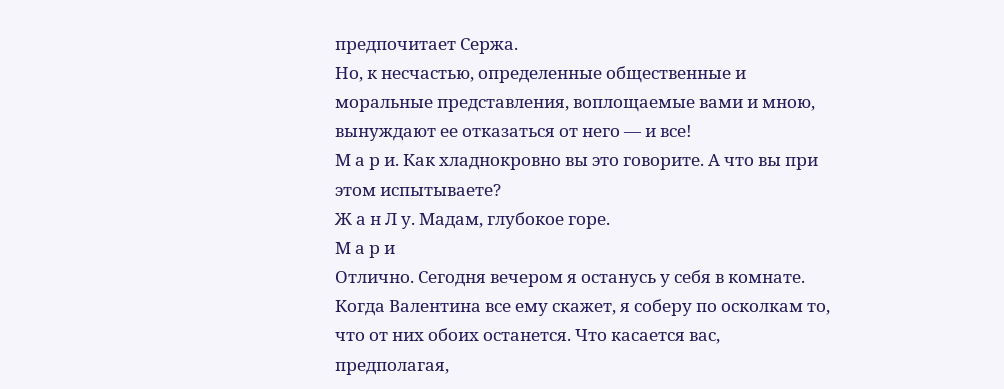предпочитает Сержа.
Но, к несчастью, определенные общественные и моральные представления, воплощаемые вами и мною, вынуждают ее отказаться от него — и все!
М а р и. Как хладнокровно вы это говорите. А что вы при этом испытываете?
Ж а н Л у. Мадам, глубокое горе.
М а р и
Отлично. Сегодня вечером я останусь у себя в комнате. Когда Валентина все ему скажет, я соберу по осколкам то, что от них обоих останется. Что касается вас, предполагая,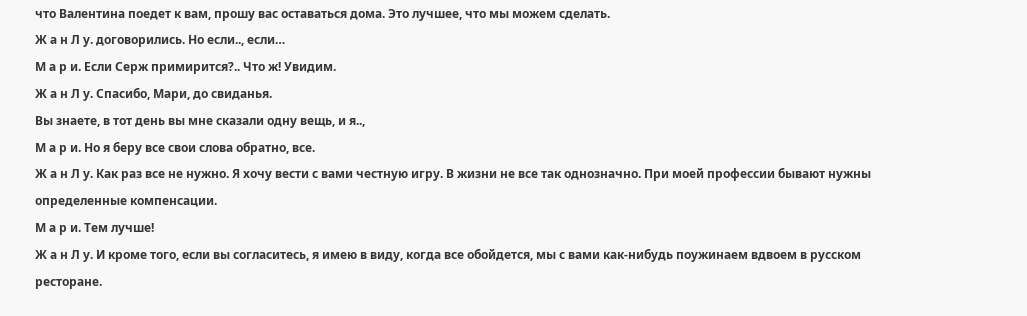что Валентина поедет к вам, прошу вас оставаться дома. Это лучшее, что мы можем сделать.
Ж а н Л у. договорились. Но если.., если…
М а р и. Если Серж примирится?.. Что ж! Увидим.
Ж а н Л у. Спасибо, Мари, до свиданья.
Вы знаете, в тот день вы мне сказали одну вещь, и я..,
М а р и. Но я беру все свои слова обратно, все.
Ж а н Л у. Как раз все не нужно. Я хочу вести с вами честную игру. В жизни не все так однозначно. При моей профессии бывают нужны определенные компенсации.
М а р и. Тем лучше!
Ж а н Л у. И кроме того, если вы согласитесь, я имею в виду, когда все обойдется, мы с вами как-нибудь поужинаем вдвоем в русском ресторане.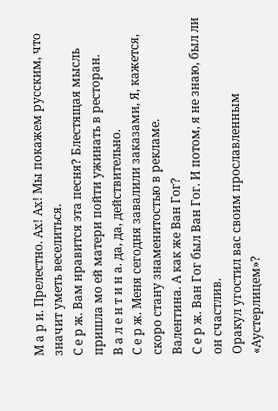М а р и. Прелестно. Ах! Ах! Мы покажем русским, что значит уметь веселиться.
С е р ж. Вам нравится эта песня? Блестящая мысль пришла мо ей матери пойти ужинать в ресторан.
В а л е н т и н а. да, да, действительно.
С е р ж. Меня сегодня завалили заказами, Я, кажется, скоро стану знаменитостью в рекламе.
Валентина. А как же Ван Гог?
С е р ж. Ван Гог был Ван Гог. И потом, я не знаю, был ли он счастлив.
Оракул угостил вас своим прославленным «Аустерлицем»?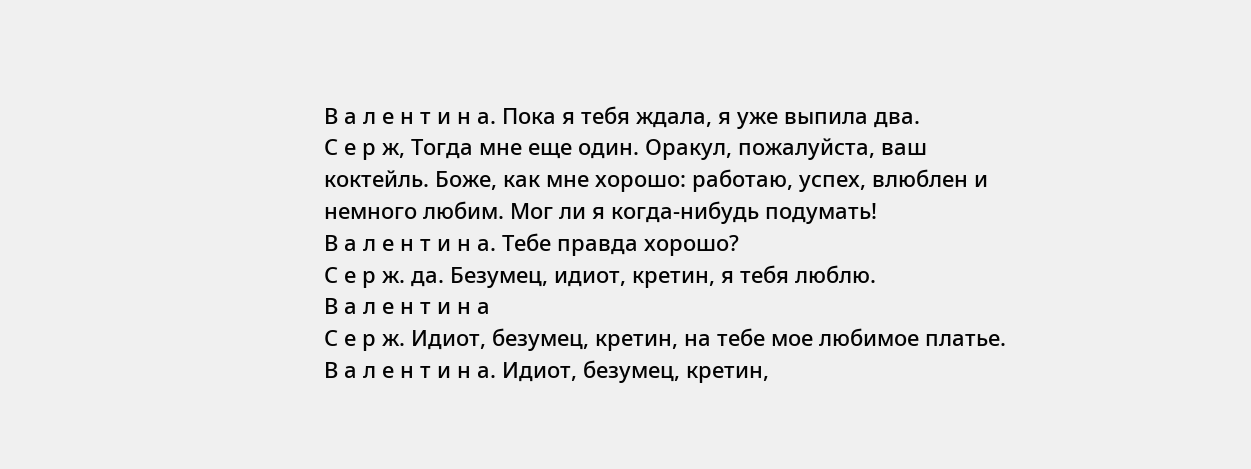В а л е н т и н а. Пока я тебя ждала, я уже выпила два.
С е р ж, Тогда мне еще один. Оракул, пожалуйста, ваш коктейль. Боже, как мне хорошо: работаю, успех, влюблен и немного любим. Мог ли я когда-нибудь подумать!
В а л е н т и н а. Тебе правда хорошо?
С е р ж. да. Безумец, идиот, кретин, я тебя люблю.
В а л е н т и н а
С е р ж. Идиот, безумец, кретин, на тебе мое любимое платье.
В а л е н т и н а. Идиот, безумец, кретин,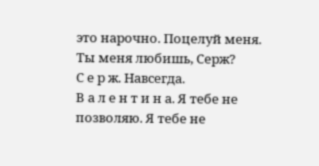это нарочно. Поцелуй меня.
Ты меня любишь, Серж?
С е р ж. Навсегда.
В а л е н т и н а. Я тебе не позволяю. Я тебе не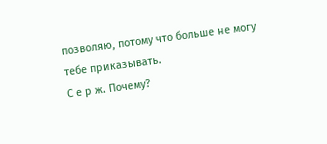позволяю, потому что больше не могу тебе приказывать.
С е р ж. Почему?